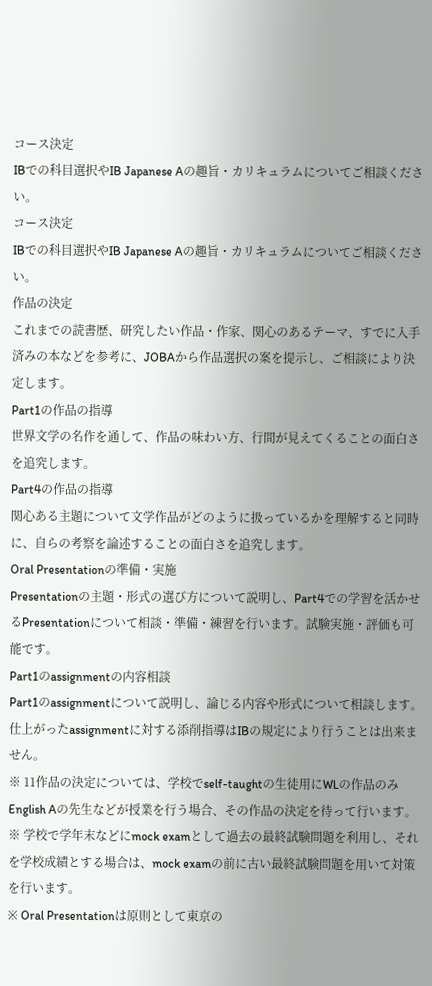コース決定
IBでの科目選択やIB Japanese Aの趣旨・カリキュラムについてご相談ください。
コース決定
IBでの科目選択やIB Japanese Aの趣旨・カリキュラムについてご相談ください。
作品の決定
これまでの読書歴、研究したい作品・作家、関心のあるテーマ、すでに入手済みの本などを参考に、JOBAから作品選択の案を提示し、ご相談により決定します。
Part1の作品の指導
世界文学の名作を通して、作品の味わい方、行間が見えてくることの面白さを追究します。
Part4の作品の指導
関心ある主題について文学作品がどのように扱っているかを理解すると同時に、自らの考察を論述することの面白さを追究します。
Oral Presentationの準備・実施
Presentationの主題・形式の選び方について説明し、Part4での学習を活かせるPresentationについて相談・準備・練習を行います。試験実施・評価も可能です。
Part1のassignmentの内容相談
Part1のassignmentについて説明し、論じる内容や形式について相談します。仕上がったassignmentに対する添削指導はIBの規定により行うことは出来ません。
※ 11作品の決定については、学校でself-taughtの生徒用にWLの作品のみEnglish Aの先生などが授業を行う場合、その作品の決定を待って行います。
※ 学校で学年末などにmock examとして過去の最終試験問題を利用し、それを学校成績とする場合は、mock examの前に古い最終試験問題を用いて対策を行います。
※ Oral Presentationは原則として東京の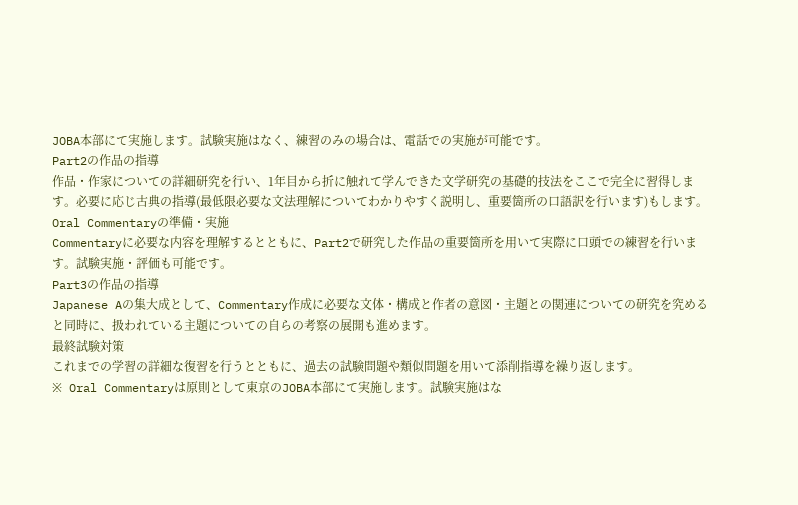JOBA本部にて実施します。試験実施はなく、練習のみの場合は、電話での実施が可能です。
Part2の作品の指導
作品・作家についての詳細研究を行い、1年目から折に触れて学んできた文学研究の基礎的技法をここで完全に習得します。必要に応じ古典の指導(最低限必要な文法理解についてわかりやすく説明し、重要箇所の口語訳を行います)もします。
Oral Commentaryの準備・実施
Commentaryに必要な内容を理解するとともに、Part2で研究した作品の重要箇所を用いて実際に口頭での練習を行います。試験実施・評価も可能です。
Part3の作品の指導
Japanese Aの集大成として、Commentary作成に必要な文体・構成と作者の意図・主題との関連についての研究を究めると同時に、扱われている主題についての自らの考察の展開も進めます。
最終試験対策
これまでの学習の詳細な復習を行うとともに、過去の試験問題や類似問題を用いて添削指導を繰り返します。
※ Oral Commentaryは原則として東京のJOBA本部にて実施します。試験実施はな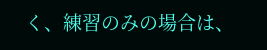く、練習のみの場合は、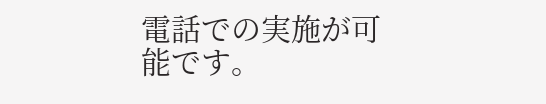電話での実施が可能です。